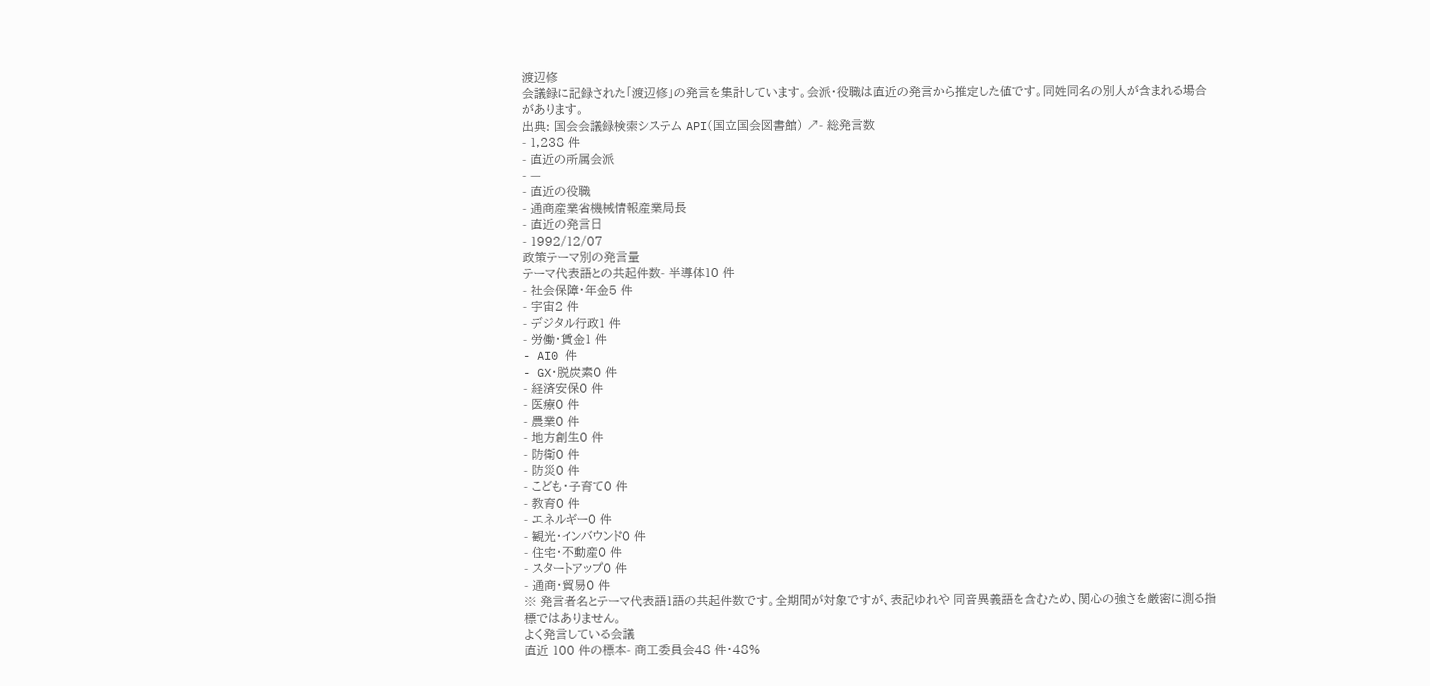渡辺修
会議録に記録された「渡辺修」の発言を集計しています。会派・役職は直近の発言から推定した値です。同姓同名の別人が含まれる場合があります。
出典: 国会会議録検索システム API(国立国会図書館) ↗- 総発言数
- 1,238 件
- 直近の所属会派
- —
- 直近の役職
- 通商産業省機械情報産業局長
- 直近の発言日
- 1992/12/07
政策テーマ別の発言量
テーマ代表語との共起件数- 半導体10 件
- 社会保障・年金5 件
- 宇宙2 件
- デジタル行政1 件
- 労働・賃金1 件
- AI0 件
- GX・脱炭素0 件
- 経済安保0 件
- 医療0 件
- 農業0 件
- 地方創生0 件
- 防衛0 件
- 防災0 件
- こども・子育て0 件
- 教育0 件
- エネルギー0 件
- 観光・インバウンド0 件
- 住宅・不動産0 件
- スタートアップ0 件
- 通商・貿易0 件
※ 発言者名とテーマ代表語1語の共起件数です。全期間が対象ですが、表記ゆれや 同音異義語を含むため、関心の強さを厳密に測る指標ではありません。
よく発言している会議
直近 100 件の標本- 商工委員会48 件・48%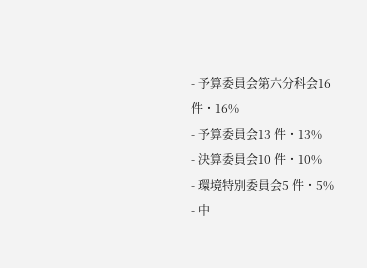- 予算委員会第六分科会16 件・16%
- 予算委員会13 件・13%
- 決算委員会10 件・10%
- 環境特別委員会5 件・5%
- 中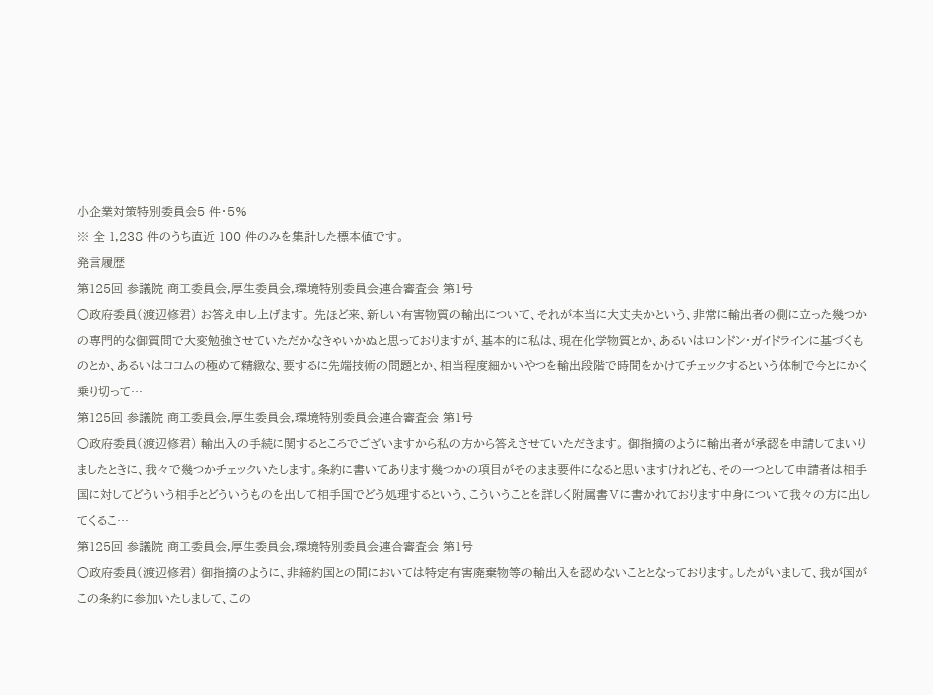小企業対策特別委員会5 件・5%
※ 全 1,238 件のうち直近 100 件のみを集計した標本値です。
発言履歴
第125回 参議院 商工委員会,厚生委員会,環境特別委員会連合審査会 第1号
○政府委員(渡辺修君) お答え申し上げます。 先ほど来、新しい有害物質の輸出について、それが本当に大丈夫かという、非常に輸出者の側に立った幾つかの専門的な御質問で大変勉強させていただかなきゃいかぬと思っておりますが、基本的に私は、現在化学物質とか、あるいはロンドン・ガイドラインに基づくものとか、あるいはココムの極めて精緻な、要するに先端技術の問題とか、相当程度細かいやつを輸出段階で時間をかけてチェックするという体制で今とにかく乗り切って…
第125回 参議院 商工委員会,厚生委員会,環境特別委員会連合審査会 第1号
○政府委員(渡辺修君) 輸出入の手続に関するところでございますから私の方から答えさせていただきます。 御指摘のように輸出者が承認を申請してまいりましたときに、我々で幾つかチェックいたします。条約に書いてあります幾つかの項目がそのまま要件になると思いますけれども、その一つとして申請者は相手国に対してどういう相手とどういうものを出して相手国でどう処理するという、こういうことを詳しく附属書Ⅴに書かれております中身について我々の方に出してくるこ…
第125回 参議院 商工委員会,厚生委員会,環境特別委員会連合審査会 第1号
○政府委員(渡辺修君) 御指摘のように、非締約国との間においては特定有害廃棄物等の輸出入を認めないこととなっております。したがいまして、我が国がこの条約に参加いたしまして、この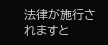法律が施行されますと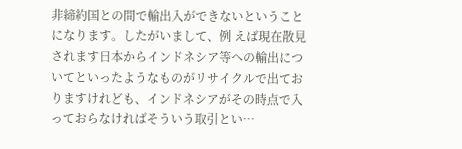非締約国との間で輸出入ができないということになります。したがいまして、例 えば現在散見されます日本からインドネシア等への輸出についてといったようなものがリサイクルで出ておりますけれども、インドネシアがその時点で入っておらなければそういう取引とい…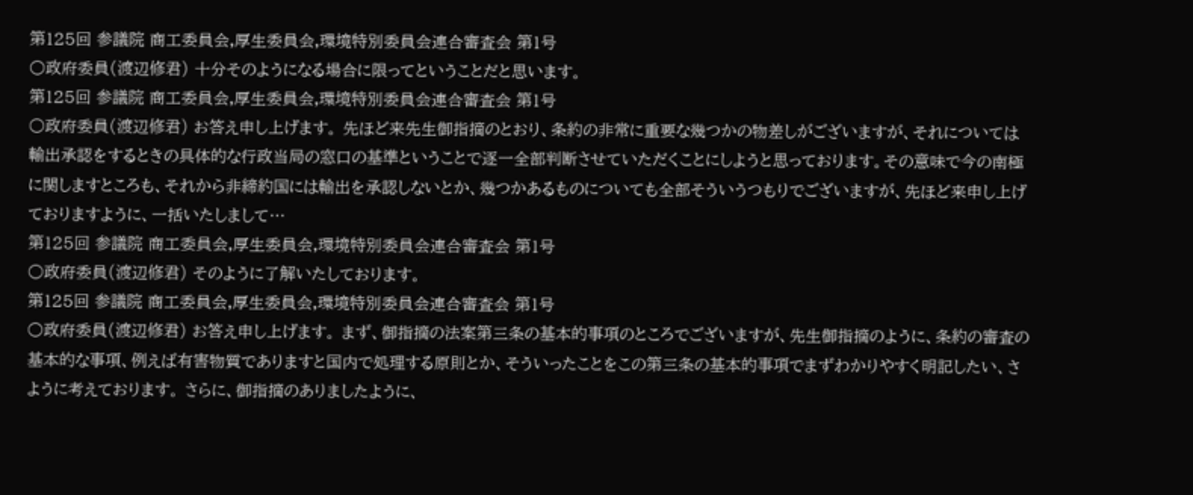第125回 参議院 商工委員会,厚生委員会,環境特別委員会連合審査会 第1号
○政府委員(渡辺修君) 十分そのようになる場合に限ってということだと思います。
第125回 参議院 商工委員会,厚生委員会,環境特別委員会連合審査会 第1号
○政府委員(渡辺修君) お答え申し上げます。 先ほど来先生御指摘のとおり、条約の非常に重要な幾つかの物差しがございますが、それについては輸出承認をするときの具体的な行政当局の窓口の基準ということで逐一全部判断させていただくことにしようと思っております。その意味で今の南極に関しますところも、それから非締約国には輸出を承認しないとか、幾つかあるものについても全部そういうつもりでございますが、先ほど来申し上げておりますように、一括いたしまして…
第125回 参議院 商工委員会,厚生委員会,環境特別委員会連合審査会 第1号
○政府委員(渡辺修君) そのように了解いたしております。
第125回 参議院 商工委員会,厚生委員会,環境特別委員会連合審査会 第1号
○政府委員(渡辺修君) お答え申し上げます。 まず、御指摘の法案第三条の基本的事項のところでございますが、先生御指摘のように、条約の審査の基本的な事項、例えば有害物質でありますと国内で処理する原則とか、そういったことをこの第三条の基本的事項でまずわかりやすく明記したい、さように考えております。 さらに、御指摘のありましたように、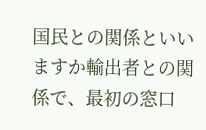国民との関係といいますか輸出者との関係で、最初の窓口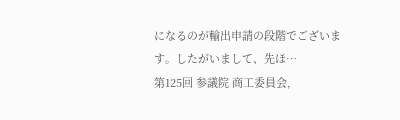になるのが輸出申請の段階でございます。したがいまして、先ほ…
第125回 参議院 商工委員会,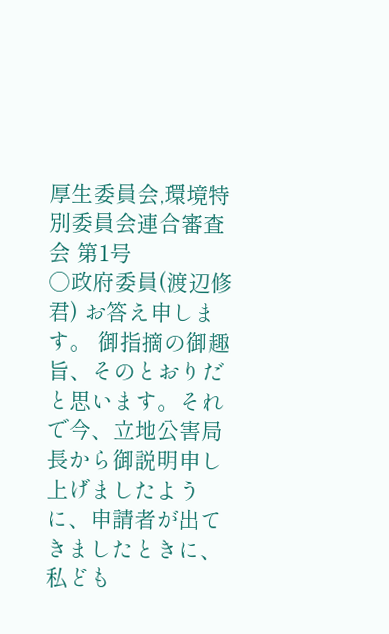厚生委員会,環境特別委員会連合審査会 第1号
○政府委員(渡辺修君) お答え申します。 御指摘の御趣旨、そのとおりだと思います。それで今、立地公害局長から御説明申し上げましたように、申請者が出てきましたときに、私ども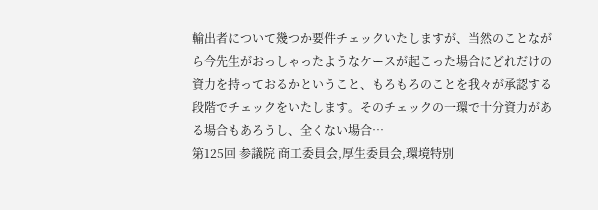輸出者について幾つか要件チェックいたしますが、当然のことながら今先生がおっしゃったようなケースが起こった場合にどれだけの資力を持っておるかということ、もろもろのことを我々が承認する段階でチェックをいたします。そのチェックの一環で十分資力がある場合もあろうし、全くない場合…
第125回 参議院 商工委員会,厚生委員会,環境特別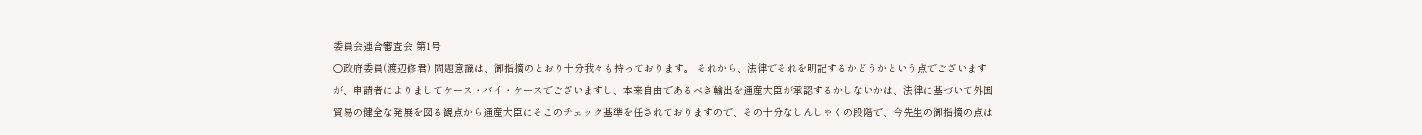委員会連合審査会 第1号
○政府委員(渡辺修君) 問題意識は、御指摘のとおり十分我々も持っております。 それから、法律でそれを明記するかどうかという点でございますが、申請者によりましてケース・バイ・ケースでございますし、本来自由であるべき輸出を通産大臣が承認するかしないかは、法律に基づいて外国貿易の健全な発展を図る観点から通産大臣にそこのチェック基準を任されておりますので、その十分なしんしゃくの段階で、今先生の御指摘の点は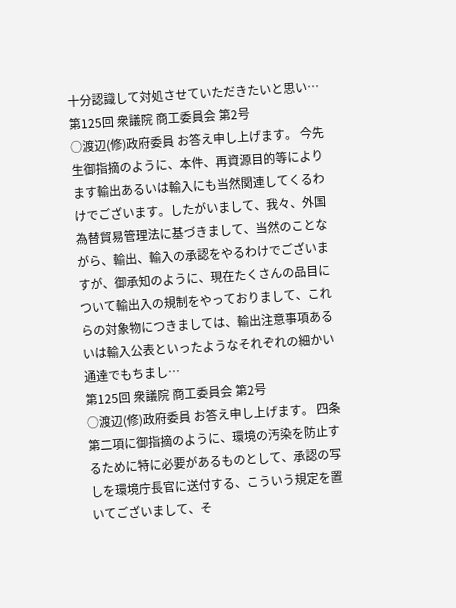十分認識して対処させていただきたいと思い…
第125回 衆議院 商工委員会 第2号
○渡辺(修)政府委員 お答え申し上げます。 今先生御指摘のように、本件、再資源目的等によります輸出あるいは輸入にも当然関連してくるわけでございます。したがいまして、我々、外国為替貿易管理法に基づきまして、当然のことながら、輸出、輸入の承認をやるわけでございますが、御承知のように、現在たくさんの品目について輸出入の規制をやっておりまして、これらの対象物につきましては、輸出注意事項あるいは輸入公表といったようなそれぞれの細かい通達でもちまし…
第125回 衆議院 商工委員会 第2号
○渡辺(修)政府委員 お答え申し上げます。 四条第二項に御指摘のように、環境の汚染を防止するために特に必要があるものとして、承認の写しを環境庁長官に送付する、こういう規定を置いてございまして、そ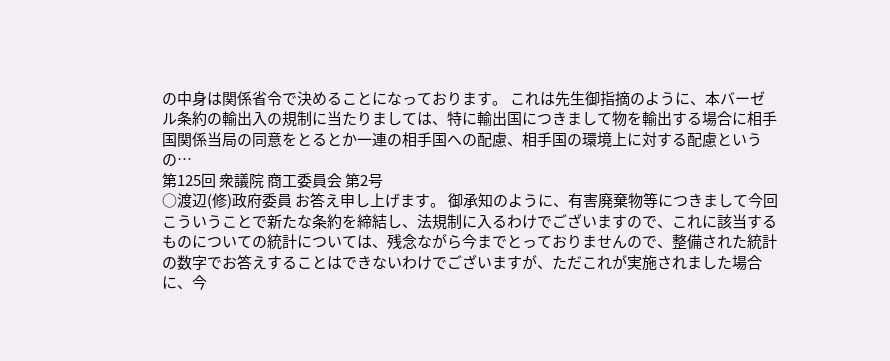の中身は関係省令で決めることになっております。 これは先生御指摘のように、本バーゼル条約の輸出入の規制に当たりましては、特に輸出国につきまして物を輸出する場合に相手国関係当局の同意をとるとか一連の相手国への配慮、相手国の環境上に対する配慮というの…
第125回 衆議院 商工委員会 第2号
○渡辺(修)政府委員 お答え申し上げます。 御承知のように、有害廃棄物等につきまして今回こういうことで新たな条約を締結し、法規制に入るわけでございますので、これに該当するものについての統計については、残念ながら今までとっておりませんので、整備された統計の数字でお答えすることはできないわけでございますが、ただこれが実施されました場合に、今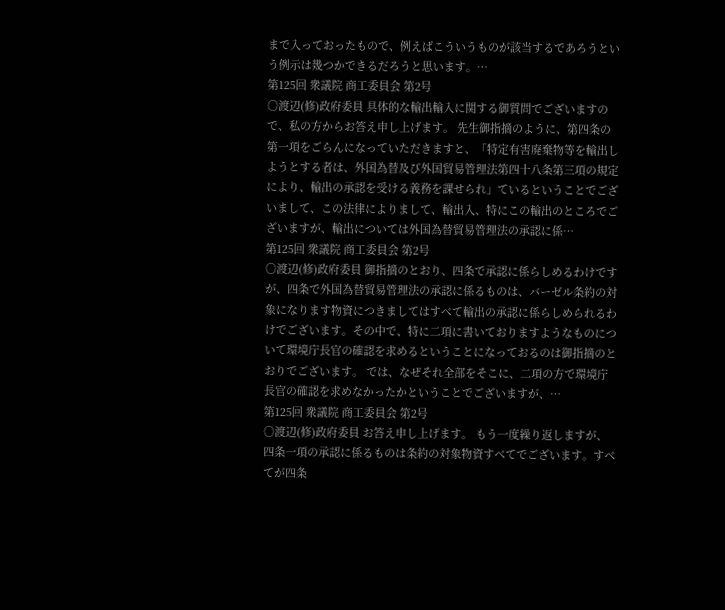まで入っておったもので、例えばこういうものが該当するであろうという例示は幾つかできるだろうと思います。…
第125回 衆議院 商工委員会 第2号
○渡辺(修)政府委員 具体的な輸出輸入に関する御質問でございますので、私の方からお答え申し上げます。 先生御指摘のように、第四条の第一項をごらんになっていただきますと、「特定有害廃棄物等を輸出しようとする者は、外国為替及び外国貿易管理法第四十八条第三項の規定により、輸出の承認を受ける義務を課せられ」ているということでございまして、この法律によりまして、輸出入、特にこの輸出のところでございますが、輸出については外国為替貿易管理法の承認に係…
第125回 衆議院 商工委員会 第2号
○渡辺(修)政府委員 御指摘のとおり、四条で承認に係らしめるわけですが、四条で外国為替貿易管理法の承認に係るものは、バーゼル条約の対象になります物資につきましてはすべて輸出の承認に係らしめられるわけでございます。その中で、特に二項に書いておりますようなものについて環境庁長官の確認を求めるということになっておるのは御指摘のとおりでございます。 では、なぜそれ全部をそこに、二項の方で環境庁長官の確認を求めなかったかということでございますが、…
第125回 衆議院 商工委員会 第2号
○渡辺(修)政府委員 お答え申し上げます。 もう一度繰り返しますが、四条一項の承認に係るものは条約の対象物資すべてでございます。すべてが四条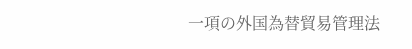一項の外国為替貿易管理法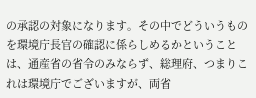の承認の対象になります。その中でどういうものを環境庁長官の確認に係らしめるかということは、通産省の省令のみならず、総理府、つまりこれは環境庁でございますが、両省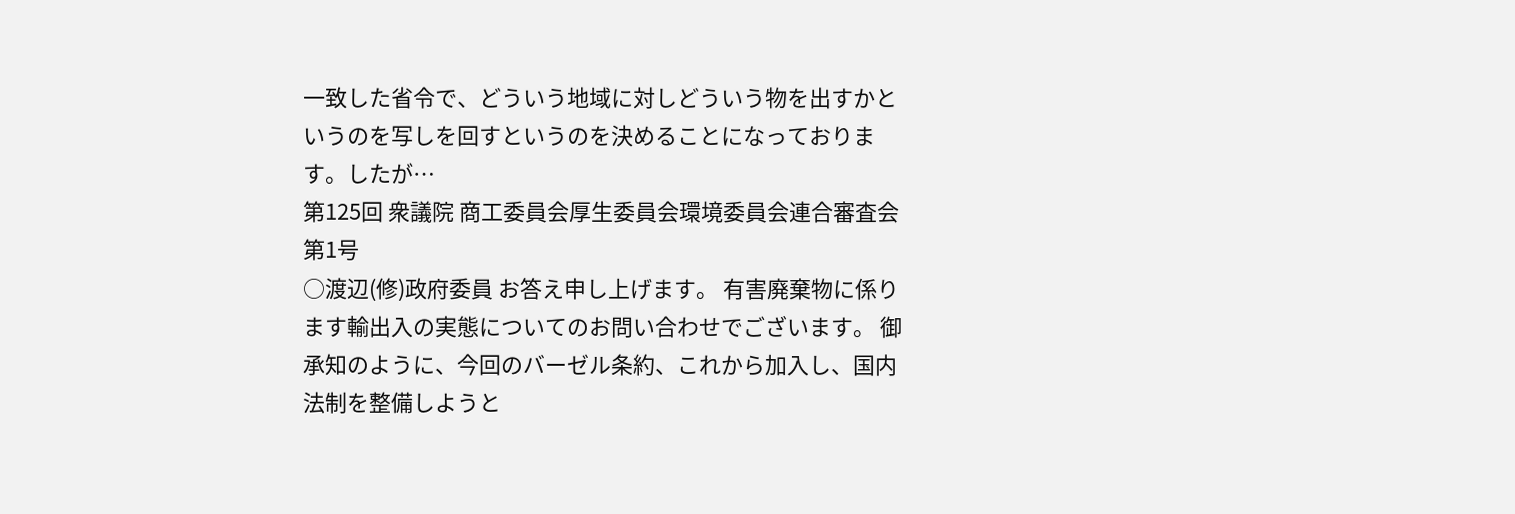一致した省令で、どういう地域に対しどういう物を出すかというのを写しを回すというのを決めることになっております。したが…
第125回 衆議院 商工委員会厚生委員会環境委員会連合審査会 第1号
○渡辺(修)政府委員 お答え申し上げます。 有害廃棄物に係ります輸出入の実態についてのお問い合わせでございます。 御承知のように、今回のバーゼル条約、これから加入し、国内法制を整備しようと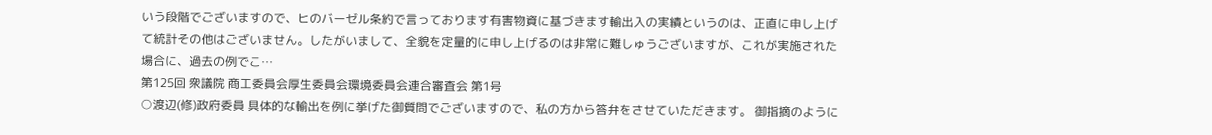いう段階でございますので、ヒのバーゼル条約で言っております有害物資に基づきます輸出入の実績というのは、正直に申し上げて統計その他はございません。したがいまして、全貌を定量的に申し上げるのは非常に難しゅうございますが、これが実施された場合に、過去の例でこ…
第125回 衆議院 商工委員会厚生委員会環境委員会連合審査会 第1号
○渡辺(修)政府委員 具体的な輸出を例に挙げた御質問でございますので、私の方から答弁をさせていただきます。 御指摘のように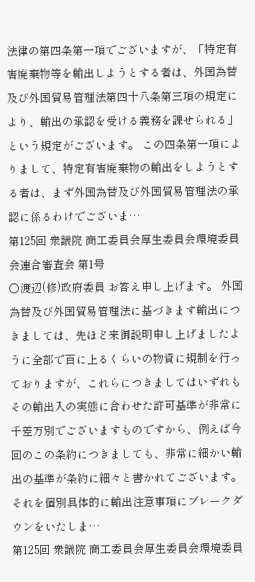法律の第四条第一項でございますが、「特定有害廃棄物等を輸出しようとする者は、外国為替及び外国貿易管理法第四十八条第三項の規定により、輸出の承認を受ける義務を課せられる」という規定がございます。 この四条第一項によりまして、特定有害廃棄物の輸出をしようとする者は、まず外国為替及び外国貿易管理法の承認に係るわけでございま…
第125回 衆議院 商工委員会厚生委員会環境委員会連合審査会 第1号
○渡辺(修)政府委員 お答え申し上げます。 外国為替及び外国貿易管理法に基づきます輸出につきましては、先ほど来御説明申し上げましたように全部で百に上るくらいの物資に規制を行っておりますが、これらにつきましてはいずれもその輸出入の実態に合わせた許可基準が非常に千差万別でございますものですから、例えば今回のこの条約につきましても、非常に細かい輸出の基準が条約に細々と書かれてございます。それを個別具体的に輸出注意事項にブレークダウンをいたしま…
第125回 衆議院 商工委員会厚生委員会環境委員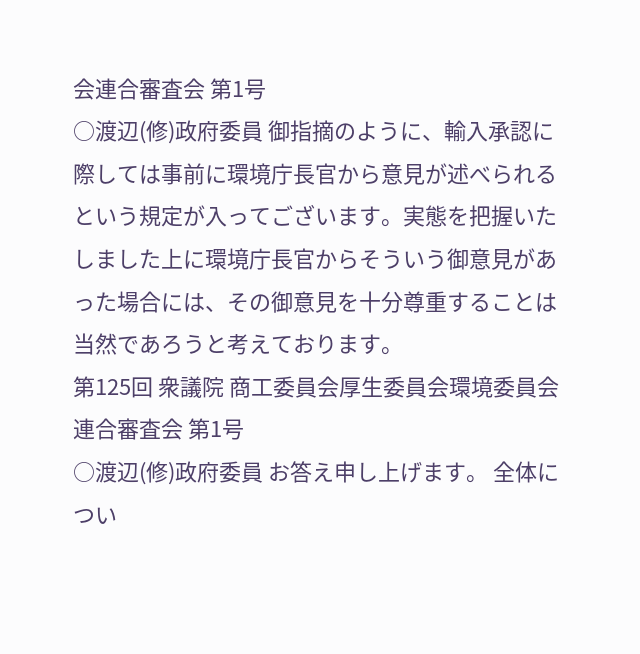会連合審査会 第1号
○渡辺(修)政府委員 御指摘のように、輸入承認に際しては事前に環境庁長官から意見が述べられるという規定が入ってございます。実態を把握いたしました上に環境庁長官からそういう御意見があった場合には、その御意見を十分尊重することは当然であろうと考えております。
第125回 衆議院 商工委員会厚生委員会環境委員会連合審査会 第1号
○渡辺(修)政府委員 お答え申し上げます。 全体につい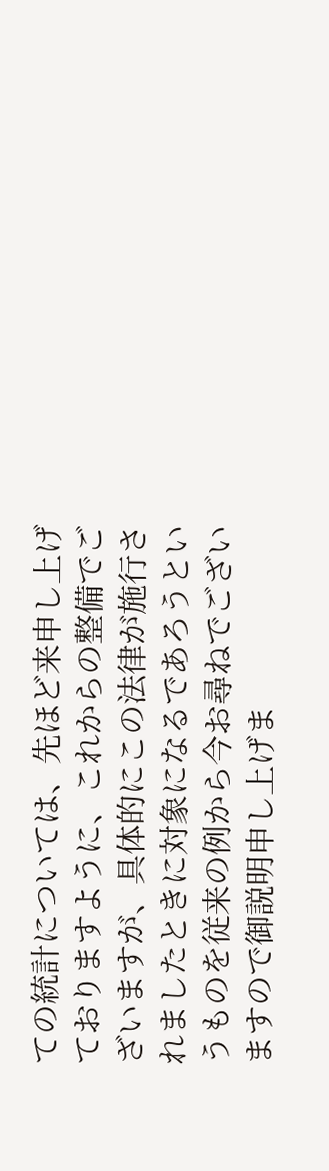ての統計については、先ほど来申し上げておりますように、これからの整備でございますが、具体的にこの法律が施行されましたときに対象になるであろうというものを従来の例から今お尋ねでございますので御説明申し上げま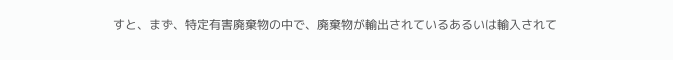すと、まず、特定有害廃棄物の中で、廃棄物が輸出されているあるいは輸入されて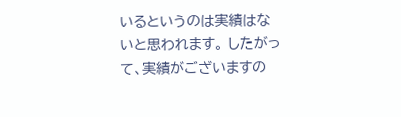いるというのは実績はないと思われます。 したがって、実績がございますの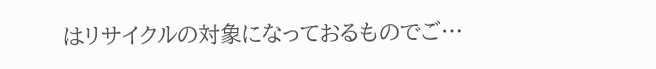はリサイクルの対象になっておるものでご…